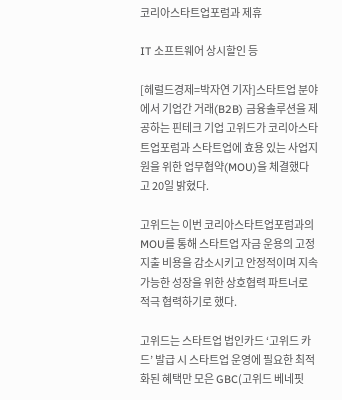코리아스타트업포럼과 제휴

IT 소프트웨어 상시할인 등

[헤럴드경제=박자연 기자]스타트업 분야에서 기업간 거래(B2B) 금융솔루션을 제공하는 핀테크 기업 고위드가 코리아스타트업포럼과 스타트업에 효용 있는 사업지원을 위한 업무협약(MOU)을 체결했다고 20일 밝혔다.

고위드는 이번 코리아스타트업포럼과의 MOU를 통해 스타트업 자금 운용의 고정 지출 비용을 감소시키고 안정적이며 지속 가능한 성장을 위한 상호협력 파트너로 적극 협력하기로 했다.

고위드는 스타트업 법인카드 ‘고위드 카드’ 발급 시 스타트업 운영에 필요한 최적화된 혜택만 모은 GBC(고위드 베네핏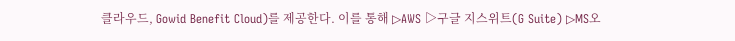클라우드, Gowid Benefit Cloud)를 제공한다. 이를 통해 ▷AWS ▷구글 지스위트(G Suite) ▷MS오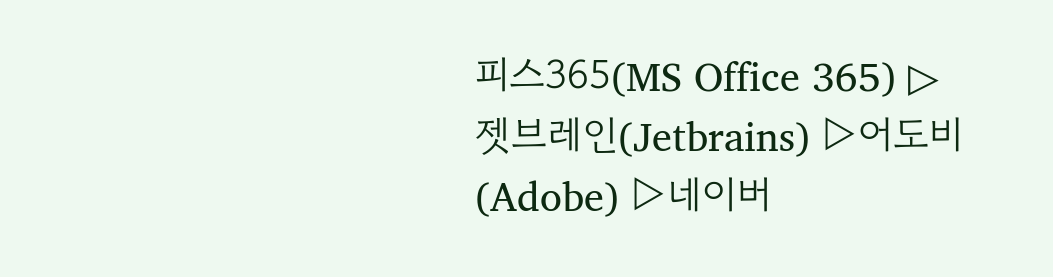피스365(MS Office 365) ▷젯브레인(Jetbrains) ▷어도비(Adobe) ▷네이버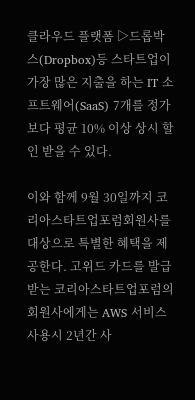클라우드 플랫폼 ▷드롭박스(Dropbox)등 스타트업이 가장 많은 지출을 하는 IT 소프트웨어(SaaS) 7개를 정가보다 평균 10% 이상 상시 할인 받을 수 있다.

이와 함께 9월 30일까지 코리아스타트업포럼회원사를 대상으로 특별한 혜택을 제공한다. 고위드 카드를 발급 받는 코리아스타트업포럼의 회원사에게는 AWS 서비스 사용시 2년간 사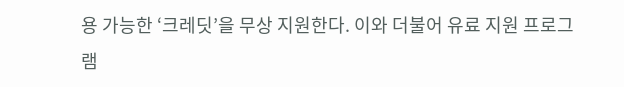용 가능한 ‘크레딧’을 무상 지원한다. 이와 더불어 유료 지원 프로그램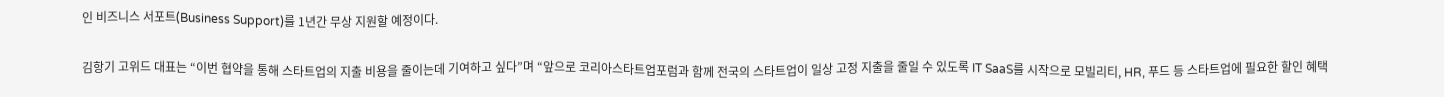인 비즈니스 서포트(Business Support)를 1년간 무상 지원할 예정이다.

김항기 고위드 대표는 “이번 협약을 통해 스타트업의 지출 비용을 줄이는데 기여하고 싶다”며 “앞으로 코리아스타트업포럼과 함께 전국의 스타트업이 일상 고정 지출을 줄일 수 있도록 IT SaaS를 시작으로 모빌리티, HR, 푸드 등 스타트업에 필요한 할인 혜택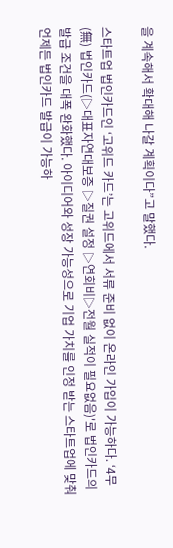을 계속해서 확대해 나갈 계획이다”고 말했다.

스타트업 법인카드인 ‘고위드 카드’는 고위드에서 서류 준비 없이 온라인 가입이 가능하다. ‘4무(無) 법인카드(▷대표자연대보증 ▷질권 설정 ▷연회비▷전월 실적이 필요없음)'로 법인카드의 발급 조건을 대폭 완화했다. 아이디어와 성장 가능성으로 기업 가치를 인정 받는 스타트업에 맞춰 언제든 법인카드 발급이 가능하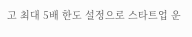고 최대 5배 한도 설정으로 스타트업 운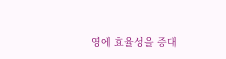영에 효율성을 증대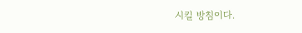시킬 방침이다.